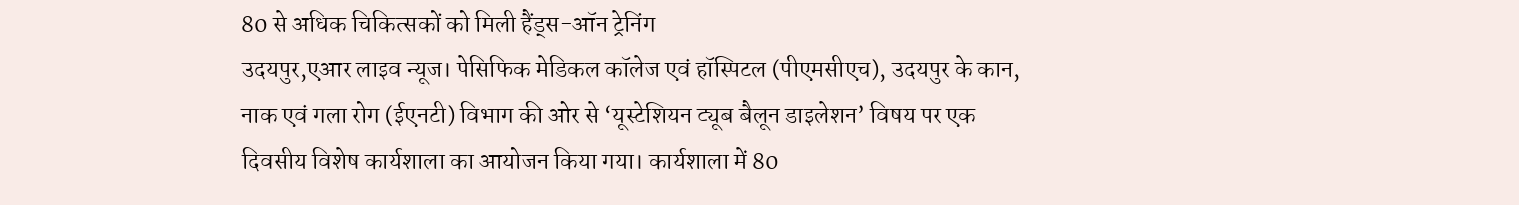80 से अधिक चिकित्सकों को मिली हैंड्स-ऑन ट्रेनिंग
उदयपुर,एआर लाइव न्यूज। पेसिफिक मेडिकल कॉलेज एवं हॉस्पिटल (पीएमसीएच), उदयपुर के कान, नाक एवं गला रोग (ईएनटी) विभाग की ओर से ‘यूस्टेशियन ट्यूब बैलून डाइलेशन’ विषय पर एक दिवसीय विशेष कार्यशाला का आयोजन किया गया। कार्यशाला में 80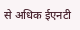से अधिक ईएनटी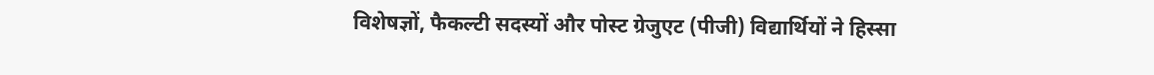विशेषज्ञों, फैकल्टी सदस्यों और पोस्ट ग्रेजुएट (पीजी) विद्यार्थियों ने हिस्सा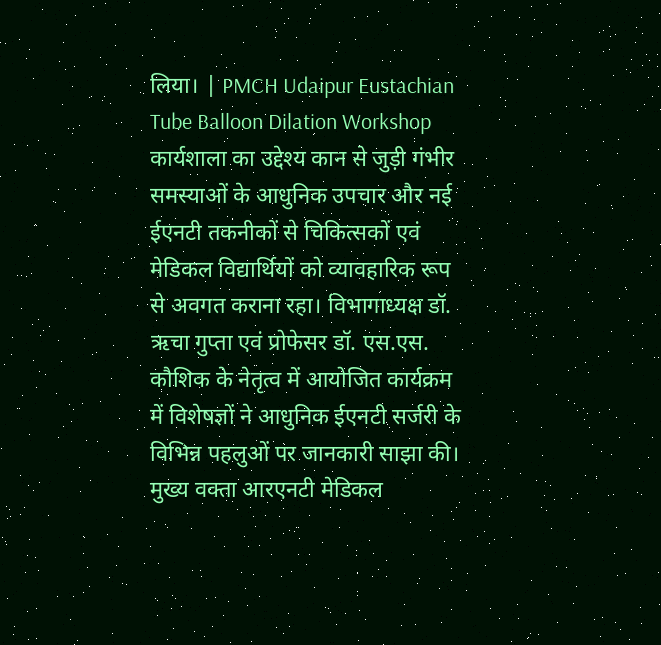लिया। | PMCH Udaipur Eustachian Tube Balloon Dilation Workshop
कार्यशाला का उद्देश्य कान से जुड़ी गंभीर समस्याओं के आधुनिक उपचार और नई ईएनटी तकनीकों से चिकित्सकों एवं मेडिकल विद्यार्थियों को व्यावहारिक रूप से अवगत कराना रहा। विभागाध्यक्ष डॉ. ऋचा गुप्ता एवं प्रोफेसर डॉ. एस.एस. कौशिक के नेतृत्व में आयोजित कार्यक्रम में विशेषज्ञों ने आधुनिक ईएनटी सर्जरी के विभिन्न पहलुओं पर जानकारी साझा की।
मुख्य वक्ता आरएनटी मेडिकल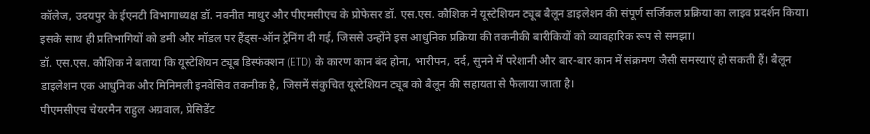कॉलेज, उदयपुर के ईएनटी विभागाध्यक्ष डॉ. नवनीत माथुर और पीएमसीएच के प्रोफेसर डॉ. एस.एस. कौशिक ने यूस्टेशियन ट्यूब बैलून डाइलेशन की संपूर्ण सर्जिकल प्रक्रिया का लाइव प्रदर्शन किया। इसके साथ ही प्रतिभागियों को डमी और मॉडल पर हैंड्स-ऑन ट्रेनिंग दी गई, जिससे उन्होंने इस आधुनिक प्रक्रिया की तकनीकी बारीकियों को व्यावहारिक रूप से समझा।
डॉ. एस.एस. कौशिक ने बताया कि यूस्टेशियन ट्यूब डिस्फंक्शन (ETD) के कारण कान बंद होना, भारीपन, दर्द, सुनने में परेशानी और बार-बार कान में संक्रमण जैसी समस्याएं हो सकती हैं। बैलून डाइलेशन एक आधुनिक और मिनिमली इनवेसिव तकनीक है, जिसमें संकुचित यूस्टेशियन ट्यूब को बैलून की सहायता से फैलाया जाता है।
पीएमसीएच चेयरमैन राहुल अग्रवाल, प्रेसिडेंट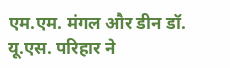एम.एम. मंगल और डीन डॉ. यू.एस. परिहार ने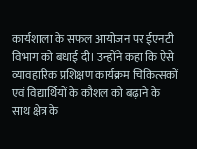कार्यशाला के सफल आयोजन पर ईएनटी विभाग को बधाई दी। उन्होंने कहा कि ऐसे व्यावहारिक प्रशिक्षण कार्यक्रम चिकित्सकों एवं विद्यार्थियों के कौशल को बढ़ाने के साथ क्षेत्र के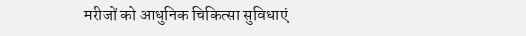मरीजों को आधुनिक चिकित्सा सुविधाएं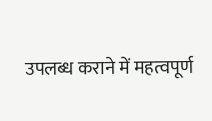उपलब्ध कराने में महत्वपूर्ण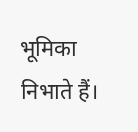भूमिका निभाते हैं।